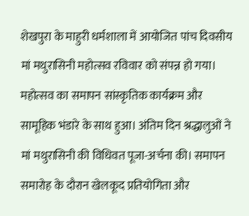शेखपुरा के माहुरी धर्मशाला में आयोजित पांच दिवसीय मां मथुरासिनी महोत्सव रविवार को संपन्न हो गया। महोत्सव का समापन सांस्कृतिक कार्यक्रम और सामूहिक भंडारे के साथ हुआ। अंतिम दिन श्रद्धालुओं ने मां मथुरासिनी की विधिवत पूजा-अर्चना की। समापन समारोह के दौरान खेलकूद प्रतियोगिता और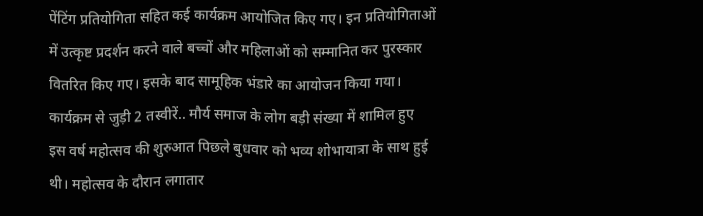पेंटिंग प्रतियोगिता सहित कई कार्यक्रम आयोजित किए गए। इन प्रतियोगिताओं में उत्कृष्ट प्रदर्शन करने वाले बच्चों और महिलाओं को सम्मानित कर पुरस्कार वितरित किए गए। इसके बाद सामूहिक भंडारे का आयोजन किया गया। कार्यक्रम से जुड़ी 2 तस्वीरें.. मौर्य समाज के लोग बड़ी संख्या में शामिल हुए
इस वर्ष महोत्सव की शुरुआत पिछले बुधवार को भव्य शोभायात्रा के साथ हुई थी। महोत्सव के दौरान लगातार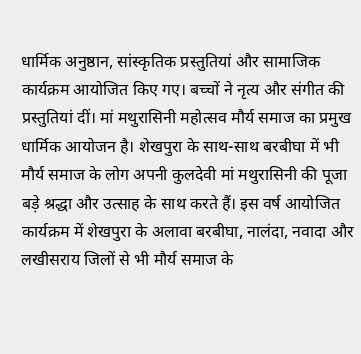धार्मिक अनुष्ठान, सांस्कृतिक प्रस्तुतियां और सामाजिक कार्यक्रम आयोजित किए गए। बच्चों ने नृत्य और संगीत की प्रस्तुतियां दीं। मां मथुरासिनी महोत्सव मौर्य समाज का प्रमुख धार्मिक आयोजन है। शेखपुरा के साथ-साथ बरबीघा में भी मौर्य समाज के लोग अपनी कुलदेवी मां मथुरासिनी की पूजा बड़े श्रद्धा और उत्साह के साथ करते हैं। इस वर्ष आयोजित कार्यक्रम में शेखपुरा के अलावा बरबीघा, नालंदा, नवादा और लखीसराय जिलों से भी मौर्य समाज के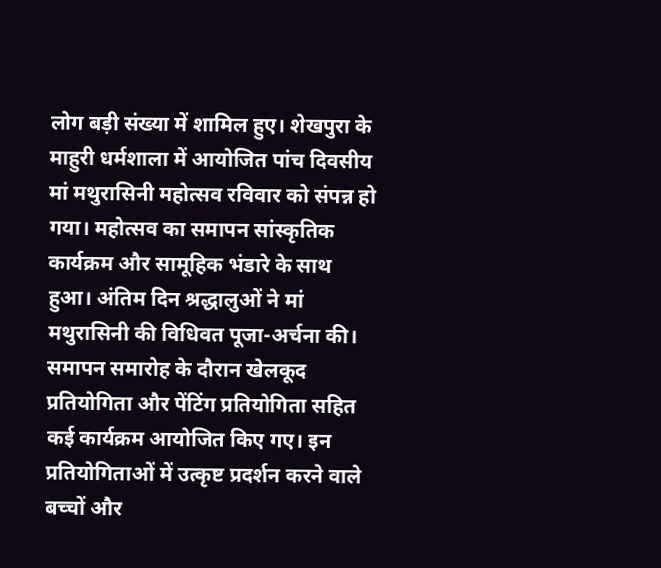लोग बड़ी संख्या में शामिल हुए। शेखपुरा के माहुरी धर्मशाला में आयोजित पांच दिवसीय मां मथुरासिनी महोत्सव रविवार को संपन्न हो गया। महोत्सव का समापन सांस्कृतिक कार्यक्रम और सामूहिक भंडारे के साथ हुआ। अंतिम दिन श्रद्धालुओं ने मां मथुरासिनी की विधिवत पूजा-अर्चना की। समापन समारोह के दौरान खेलकूद प्रतियोगिता और पेंटिंग प्रतियोगिता सहित कई कार्यक्रम आयोजित किए गए। इन प्रतियोगिताओं में उत्कृष्ट प्रदर्शन करने वाले बच्चों और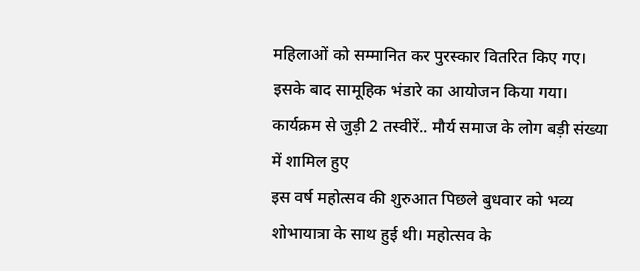महिलाओं को सम्मानित कर पुरस्कार वितरित किए गए। इसके बाद सामूहिक भंडारे का आयोजन किया गया। कार्यक्रम से जुड़ी 2 तस्वीरें.. मौर्य समाज के लोग बड़ी संख्या में शामिल हुए
इस वर्ष महोत्सव की शुरुआत पिछले बुधवार को भव्य शोभायात्रा के साथ हुई थी। महोत्सव के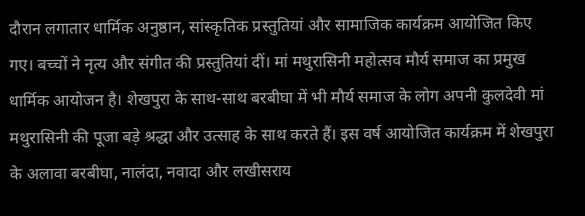दौरान लगातार धार्मिक अनुष्ठान, सांस्कृतिक प्रस्तुतियां और सामाजिक कार्यक्रम आयोजित किए गए। बच्चों ने नृत्य और संगीत की प्रस्तुतियां दीं। मां मथुरासिनी महोत्सव मौर्य समाज का प्रमुख धार्मिक आयोजन है। शेखपुरा के साथ-साथ बरबीघा में भी मौर्य समाज के लोग अपनी कुलदेवी मां मथुरासिनी की पूजा बड़े श्रद्धा और उत्साह के साथ करते हैं। इस वर्ष आयोजित कार्यक्रम में शेखपुरा के अलावा बरबीघा, नालंदा, नवादा और लखीसराय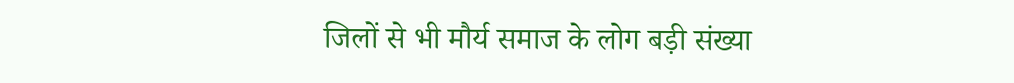जिलों से भी मौर्य समाज के लोग बड़ी संख्या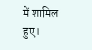में शामिल हुए।